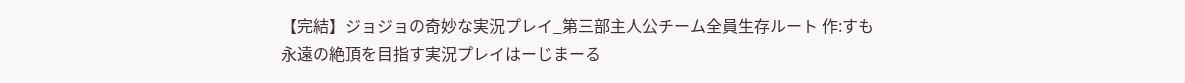【完結】ジョジョの奇妙な実況プレイ_第三部主人公チーム全員生存ルート 作:すも
永遠の絶頂を目指す実況プレイはーじまーる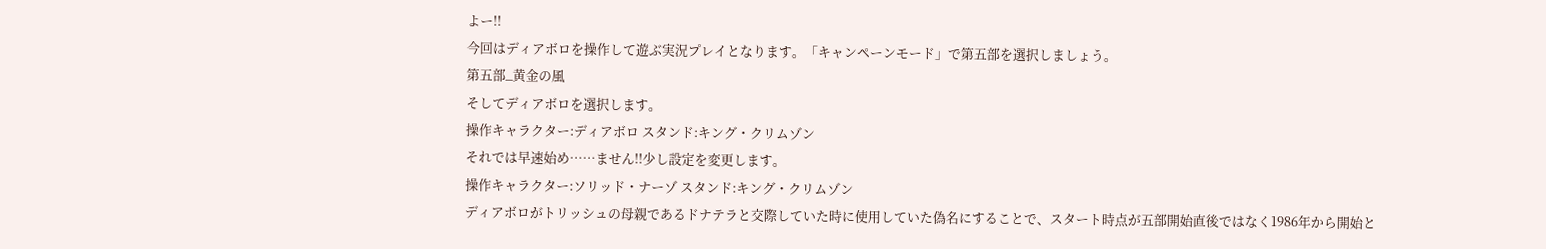よー!!
今回はディアボロを操作して遊ぶ実況プレイとなります。「キャンペーンモード」で第五部を選択しましょう。
第五部_黄金の風
そしてディアボロを選択します。
操作キャラクター:ディアボロ スタンド:キング・クリムゾン
それでは早速始め……ません!!少し設定を変更します。
操作キャラクター:ソリッド・ナーゾ スタンド:キング・クリムゾン
ディアボロがトリッシュの母親であるドナテラと交際していた時に使用していた偽名にすることで、スタート時点が五部開始直後ではなく1986年から開始と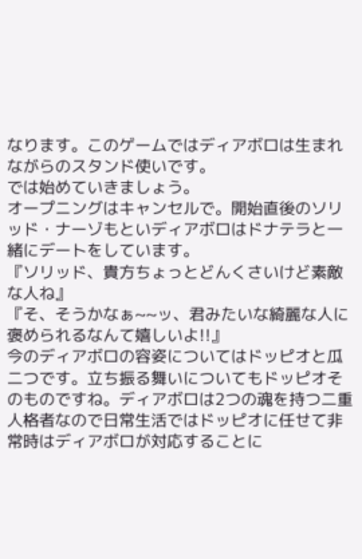なります。このゲームではディアボロは生まれながらのスタンド使いです。
では始めていきましょう。
オープニングはキャンセルで。開始直後のソリッド・ナーゾもといディアボロはドナテラと一緒にデートをしています。
『ソリッド、貴方ちょっとどんくさいけど素敵な人ね』
『そ、そうかなぁ~~ッ、君みたいな綺麗な人に褒められるなんて嬉しいよ!!』
今のディアボロの容姿についてはドッピオと瓜二つです。立ち振る舞いについてもドッピオそのものですね。ディアボロは2つの魂を持つ二重人格者なので日常生活ではドッピオに任せて非常時はディアボロが対応することに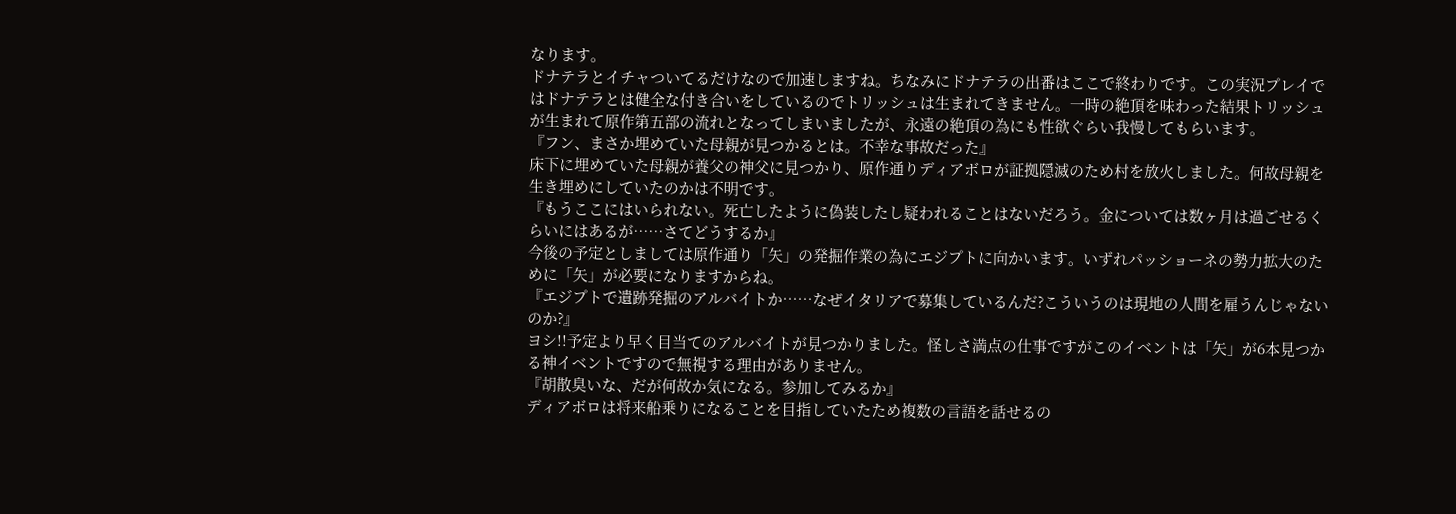なります。
ドナテラとイチャついてるだけなので加速しますね。ちなみにドナテラの出番はここで終わりです。この実況プレイではドナテラとは健全な付き合いをしているのでトリッシュは生まれてきません。一時の絶頂を味わった結果トリッシュが生まれて原作第五部の流れとなってしまいましたが、永遠の絶頂の為にも性欲ぐらい我慢してもらいます。
『フン、まさか埋めていた母親が見つかるとは。不幸な事故だった』
床下に埋めていた母親が養父の神父に見つかり、原作通りディアボロが証拠隠滅のため村を放火しました。何故母親を生き埋めにしていたのかは不明です。
『もうここにはいられない。死亡したように偽装したし疑われることはないだろう。金については数ヶ月は過ごせるくらいにはあるが……さてどうするか』
今後の予定としましては原作通り「矢」の発掘作業の為にエジプトに向かいます。いずれパッショーネの勢力拡大のために「矢」が必要になりますからね。
『エジプトで遺跡発掘のアルバイトか……なぜイタリアで募集しているんだ?こういうのは現地の人間を雇うんじゃないのか?』
ヨシ!!予定より早く目当てのアルバイトが見つかりました。怪しさ満点の仕事ですがこのイベントは「矢」が6本見つかる神イベントですので無視する理由がありません。
『胡散臭いな、だが何故か気になる。参加してみるか』
ディアボロは将来船乗りになることを目指していたため複数の言語を話せるの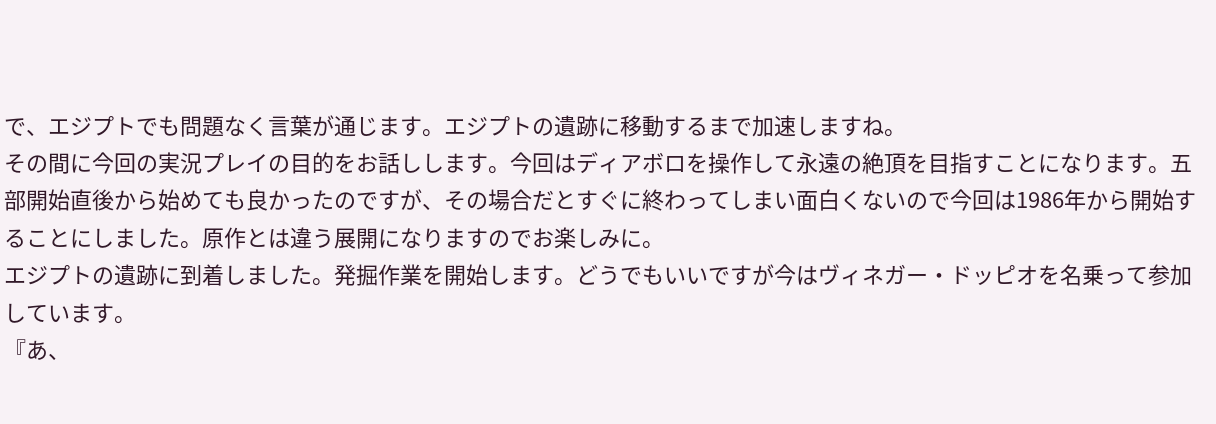で、エジプトでも問題なく言葉が通じます。エジプトの遺跡に移動するまで加速しますね。
その間に今回の実況プレイの目的をお話しします。今回はディアボロを操作して永遠の絶頂を目指すことになります。五部開始直後から始めても良かったのですが、その場合だとすぐに終わってしまい面白くないので今回は1986年から開始することにしました。原作とは違う展開になりますのでお楽しみに。
エジプトの遺跡に到着しました。発掘作業を開始します。どうでもいいですが今はヴィネガー・ドッピオを名乗って参加しています。
『あ、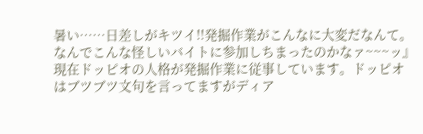暑い……日差しがキツイ!!発掘作業がこんなに大変だなんて。なんでこんな怪しいバイトに参加しちまったのかなァ~~~ッ』
現在ドッピオの人格が発掘作業に従事しています。ドッピオはブツブツ文句を言ってますがディア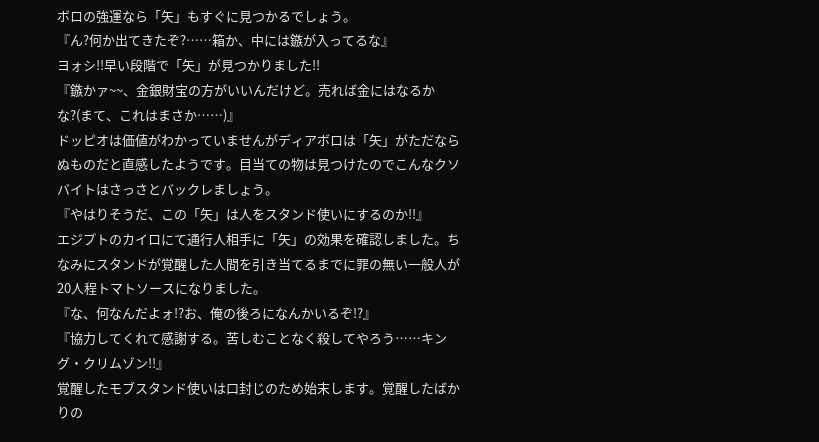ボロの強運なら「矢」もすぐに見つかるでしょう。
『ん?何か出てきたぞ?……箱か、中には鏃が入ってるな』
ヨォシ!!早い段階で「矢」が見つかりました!!
『鏃かァ~~、金銀財宝の方がいいんだけど。売れば金にはなるかな?(まて、これはまさか……)』
ドッピオは価値がわかっていませんがディアボロは「矢」がただならぬものだと直感したようです。目当ての物は見つけたのでこんなクソバイトはさっさとバックレましょう。
『やはりそうだ、この「矢」は人をスタンド使いにするのか!!』
エジプトのカイロにて通行人相手に「矢」の効果を確認しました。ちなみにスタンドが覚醒した人間を引き当てるまでに罪の無い一般人が20人程トマトソースになりました。
『な、何なんだよォ!?お、俺の後ろになんかいるぞ!?』
『協力してくれて感謝する。苦しむことなく殺してやろう……キング・クリムゾン!!』
覚醒したモブスタンド使いは口封じのため始末します。覚醒したばかりの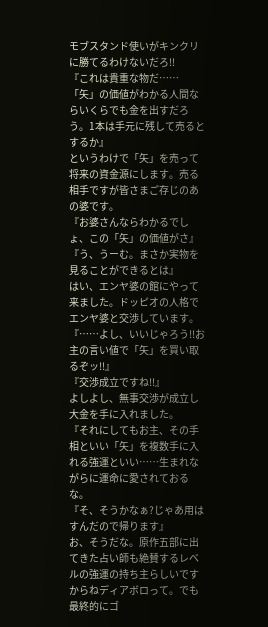モブスタンド使いがキンクリに勝てるわけないだろ!!
『これは貴重な物だ……「矢」の価値がわかる人間ならいくらでも金を出すだろう。1本は手元に残して売るとするか』
というわけで「矢」を売って将来の資金源にします。売る相手ですが皆さまご存じのあの婆です。
『お婆さんならわかるでしょ、この「矢」の価値がさ』
『う、うーむ。まさか実物を見ることができるとは』
はい、エンヤ婆の館にやって来ました。ドッピオの人格でエンヤ婆と交渉しています。
『……よし、いいじゃろう!!お主の言い値で「矢」を買い取るぞッ!!』
『交渉成立ですね!!』
よしよし、無事交渉が成立し大金を手に入れました。
『それにしてもお主、その手相といい「矢」を複数手に入れる強運といい……生まれながらに運命に愛されておるな。
『そ、そうかなぁ?じゃあ用はすんだので帰ります』
お、そうだな。原作五部に出てきた占い師も絶賛するレベルの強運の持ち主らしいですからねディアボロって。でも最終的にゴ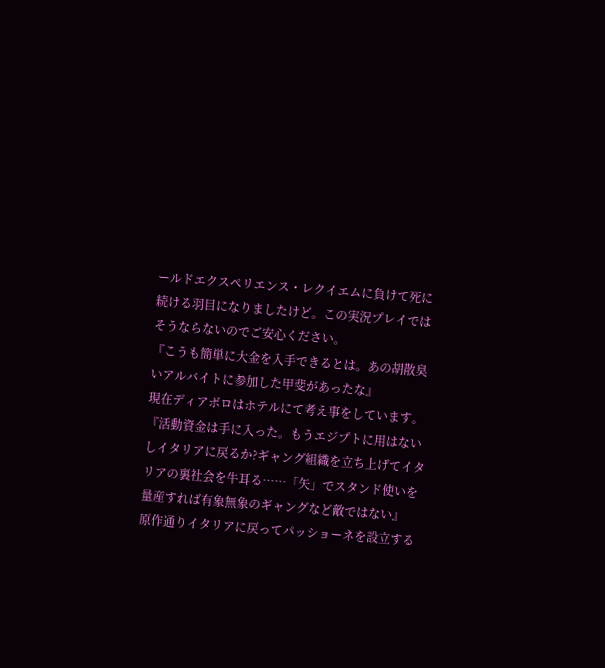ールドエクスペリエンス・レクイエムに負けて死に続ける羽目になりましたけど。この実況プレイではそうならないのでご安心ください。
『こうも簡単に大金を入手できるとは。あの胡散臭いアルバイトに参加した甲斐があったな』
現在ディアボロはホテルにて考え事をしています。
『活動資金は手に入った。もうエジプトに用はないしイタリアに戻るか?ギャング組織を立ち上げてイタリアの裏社会を牛耳る……「矢」でスタンド使いを量産すれば有象無象のギャングなど敵ではない』
原作通りイタリアに戻ってパッショーネを設立する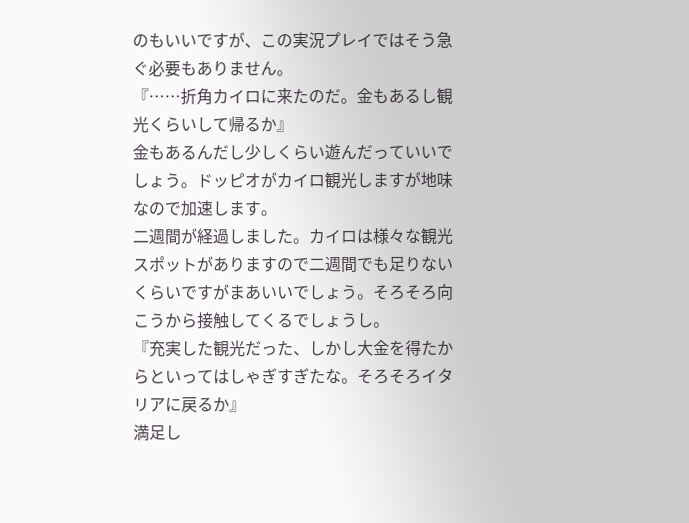のもいいですが、この実況プレイではそう急ぐ必要もありません。
『……折角カイロに来たのだ。金もあるし観光くらいして帰るか』
金もあるんだし少しくらい遊んだっていいでしょう。ドッピオがカイロ観光しますが地味なので加速します。
二週間が経過しました。カイロは様々な観光スポットがありますので二週間でも足りないくらいですがまあいいでしょう。そろそろ向こうから接触してくるでしょうし。
『充実した観光だった、しかし大金を得たからといってはしゃぎすぎたな。そろそろイタリアに戻るか』
満足し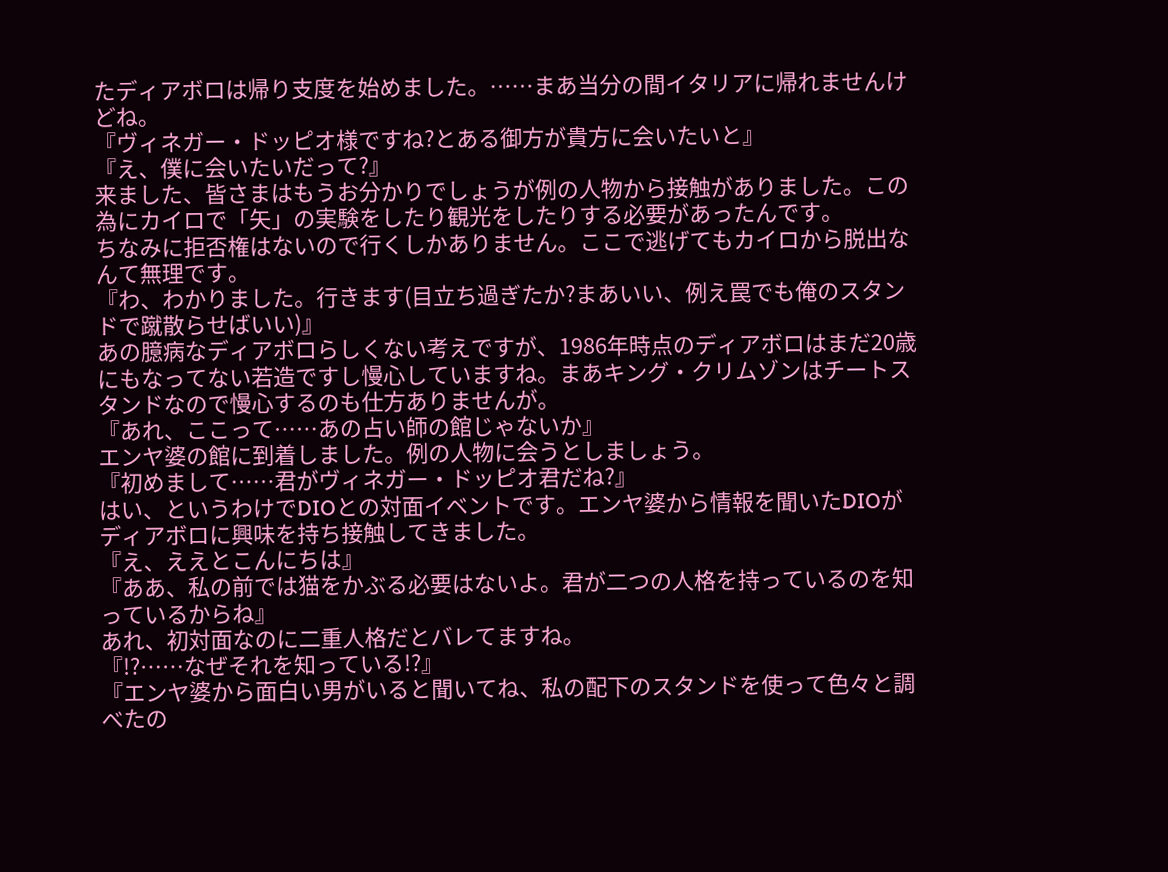たディアボロは帰り支度を始めました。……まあ当分の間イタリアに帰れませんけどね。
『ヴィネガー・ドッピオ様ですね?とある御方が貴方に会いたいと』
『え、僕に会いたいだって?』
来ました、皆さまはもうお分かりでしょうが例の人物から接触がありました。この為にカイロで「矢」の実験をしたり観光をしたりする必要があったんです。
ちなみに拒否権はないので行くしかありません。ここで逃げてもカイロから脱出なんて無理です。
『わ、わかりました。行きます(目立ち過ぎたか?まあいい、例え罠でも俺のスタンドで蹴散らせばいい)』
あの臆病なディアボロらしくない考えですが、1986年時点のディアボロはまだ20歳にもなってない若造ですし慢心していますね。まあキング・クリムゾンはチートスタンドなので慢心するのも仕方ありませんが。
『あれ、ここって……あの占い師の館じゃないか』
エンヤ婆の館に到着しました。例の人物に会うとしましょう。
『初めまして……君がヴィネガー・ドッピオ君だね?』
はい、というわけでDIOとの対面イベントです。エンヤ婆から情報を聞いたDIOがディアボロに興味を持ち接触してきました。
『え、ええとこんにちは』
『ああ、私の前では猫をかぶる必要はないよ。君が二つの人格を持っているのを知っているからね』
あれ、初対面なのに二重人格だとバレてますね。
『!?……なぜそれを知っている!?』
『エンヤ婆から面白い男がいると聞いてね、私の配下のスタンドを使って色々と調べたの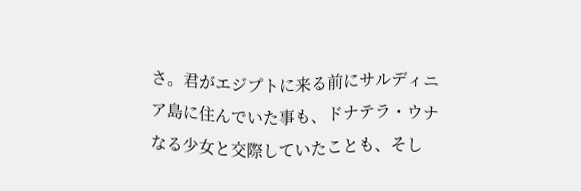さ。君がエジプトに来る前にサルディニア島に住んでいた事も、ドナテラ・ウナなる少女と交際していたことも、そし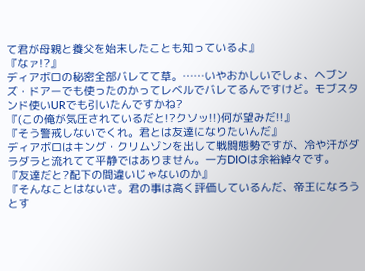て君が母親と養父を始末したことも知っているよ』
『なァ!?』
ディアボロの秘密全部バレてて草。……いやおかしいでしょ、ヘブンズ・ドアーでも使ったのかってレベルでバレてるんですけど。モブスタンド使いURでも引いたんですかね?
『(この俺が気圧されているだと!?クソッ!!)何が望みだ!!』
『そう警戒しないでくれ。君とは友達になりたいんだ』
ディアボロはキング・クリムゾンを出して戦闘態勢ですが、冷や汗がダラダラと流れてて平静ではありません。一方DIOは余裕綽々です。
『友達だと?配下の間違いじゃないのか』
『そんなことはないさ。君の事は高く評価しているんだ、帝王になろうとす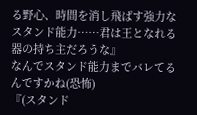る野心、時間を消し飛ばす強力なスタンド能力……君は王となれる器の持ち主だろうな』
なんでスタンド能力までバレてるんですかね(恐怖)
『(スタンド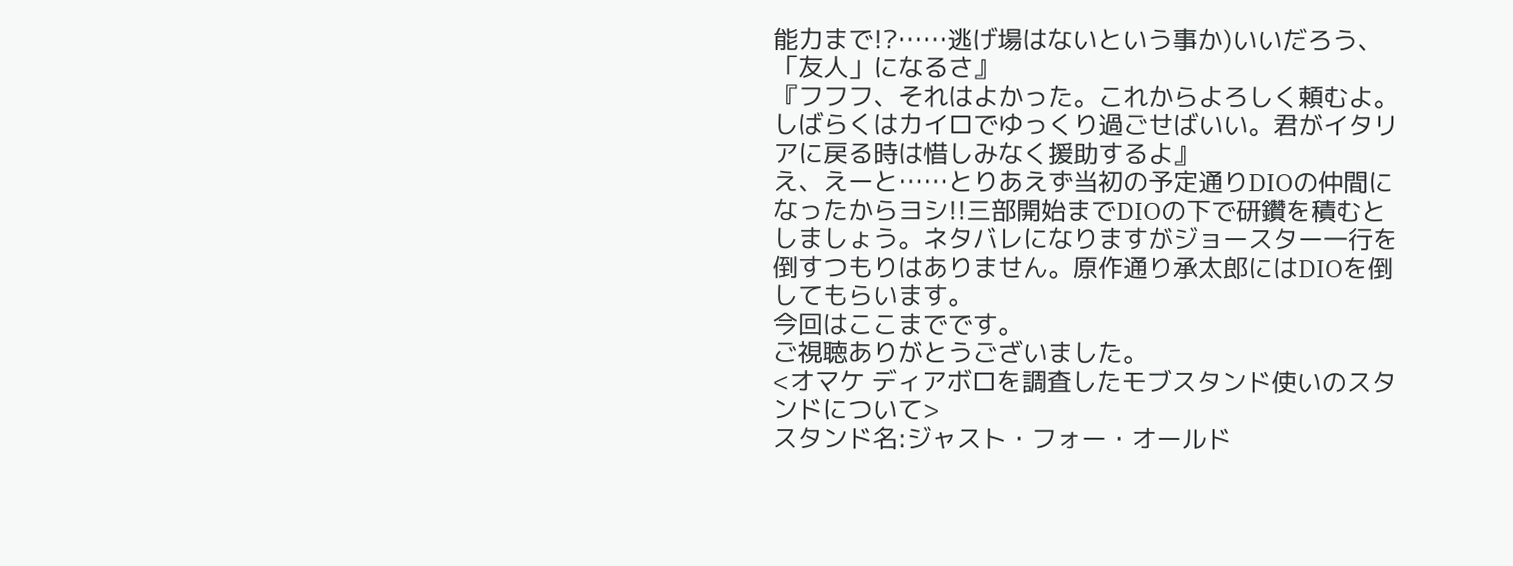能力まで!?……逃げ場はないという事か)いいだろう、「友人」になるさ』
『フフフ、それはよかった。これからよろしく頼むよ。しばらくはカイロでゆっくり過ごせばいい。君がイタリアに戻る時は惜しみなく援助するよ』
え、えーと……とりあえず当初の予定通りDIOの仲間になったからヨシ!!三部開始までDIOの下で研鑽を積むとしましょう。ネタバレになりますがジョースター一行を倒すつもりはありません。原作通り承太郎にはDIOを倒してもらいます。
今回はここまでです。
ご視聴ありがとうございました。
<オマケ ディアボロを調査したモブスタンド使いのスタンドについて>
スタンド名:ジャスト・フォー・オールド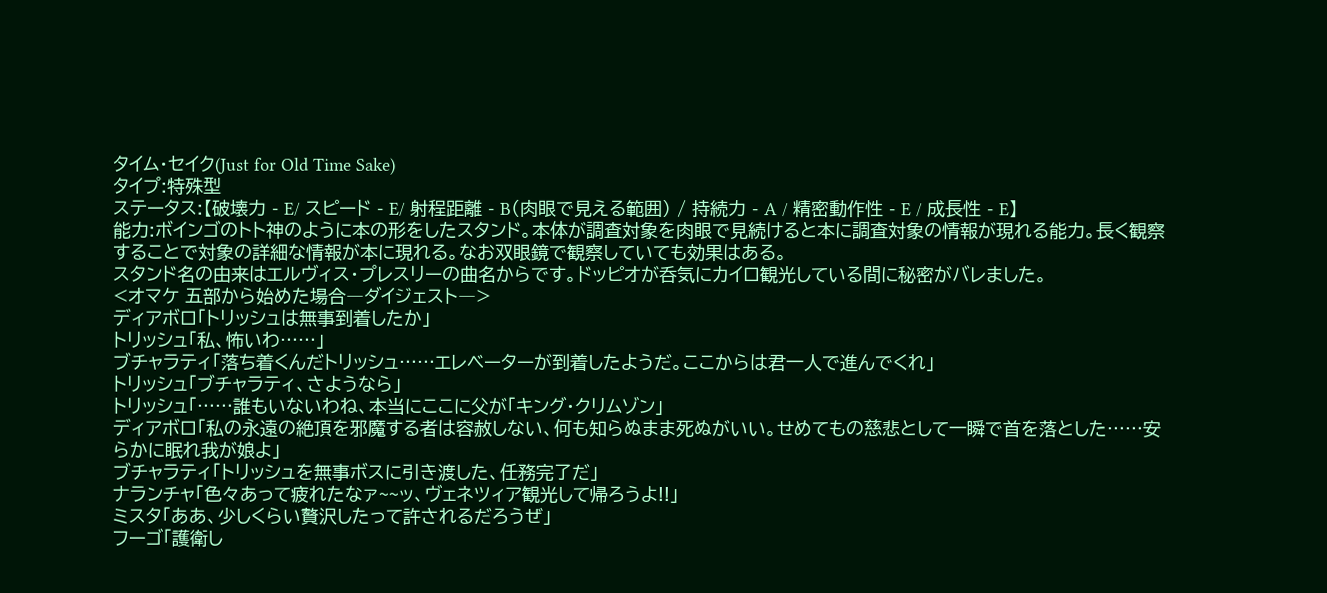タイム・セイク(Just for Old Time Sake)
タイプ:特殊型
ステータス:【破壊力 - E/ スピード - E/ 射程距離 - B(肉眼で見える範囲) / 持続力 - A / 精密動作性 - E / 成長性 - E】
能力:ボインゴのトト神のように本の形をしたスタンド。本体が調査対象を肉眼で見続けると本に調査対象の情報が現れる能力。長く観察することで対象の詳細な情報が本に現れる。なお双眼鏡で観察していても効果はある。
スタンド名の由来はエルヴィス・プレスリーの曲名からです。ドッピオが呑気にカイロ観光している間に秘密がバレました。
<オマケ 五部から始めた場合―ダイジェスト―>
ディアボロ「トリッシュは無事到着したか」
トリッシュ「私、怖いわ……」
ブチャラティ「落ち着くんだトリッシュ……エレベーターが到着したようだ。ここからは君一人で進んでくれ」
トリッシュ「ブチャラティ、さようなら」
トリッシュ「……誰もいないわね、本当にここに父が「キング・クリムゾン」
ディアボロ「私の永遠の絶頂を邪魔する者は容赦しない、何も知らぬまま死ぬがいい。せめてもの慈悲として一瞬で首を落とした……安らかに眠れ我が娘よ」
ブチャラティ「トリッシュを無事ボスに引き渡した、任務完了だ」
ナランチャ「色々あって疲れたなァ~~ッ、ヴェネツィア観光して帰ろうよ!!」
ミスタ「ああ、少しくらい贅沢したって許されるだろうぜ」
フーゴ「護衛し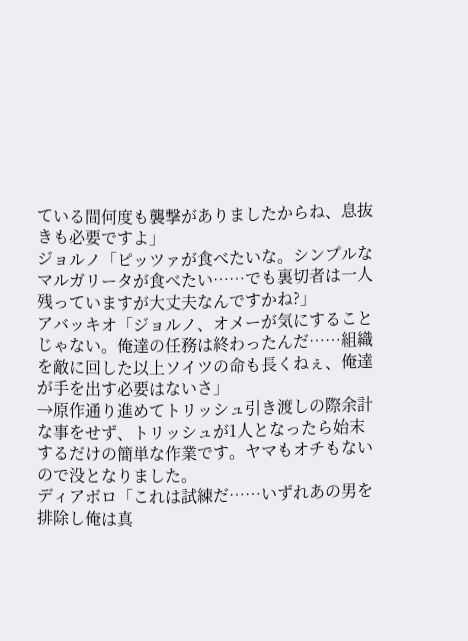ている間何度も襲撃がありましたからね、息抜きも必要ですよ」
ジョルノ「ピッツァが食べたいな。シンプルなマルガリータが食べたい……でも裏切者は一人残っていますが大丈夫なんですかね?」
アバッキオ「ジョルノ、オメーが気にすることじゃない。俺達の任務は終わったんだ……組織を敵に回した以上ソイツの命も長くねぇ、俺達が手を出す必要はないさ」
→原作通り進めてトリッシュ引き渡しの際余計な事をせず、トリッシュが1人となったら始末するだけの簡単な作業です。ヤマもオチもないので没となりました。
ディアボロ「これは試練だ……いずれあの男を排除し俺は真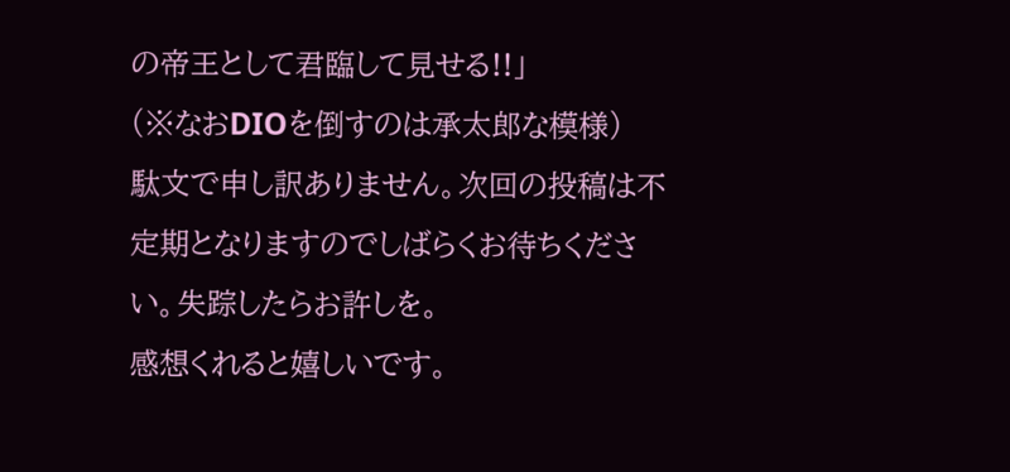の帝王として君臨して見せる!!」
(※なおDIOを倒すのは承太郎な模様)
駄文で申し訳ありません。次回の投稿は不定期となりますのでしばらくお待ちください。失踪したらお許しを。
感想くれると嬉しいです。